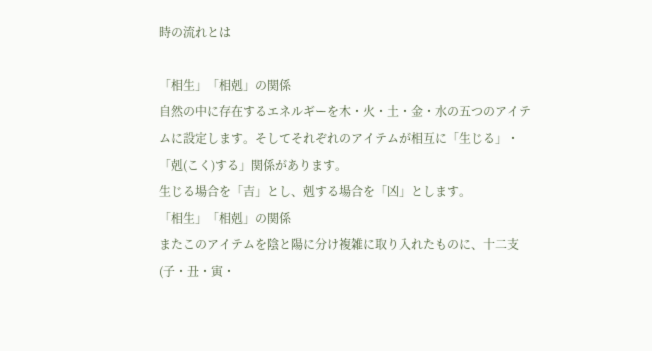時の流れとは

「相生」「相剋」の関係
自然の中に存在するエネルギーを木・火・土・金・水の五つのアイテムに設定します。そしてそれぞれのアイテムが相互に「生じる」・「剋(こく)する」関係があります。
生じる場合を「吉」とし、剋する場合を「凶」とします。
「相生」「相剋」の関係
またこのアイテムを陰と陽に分け複雑に取り入れたものに、十二支(子・丑・寅・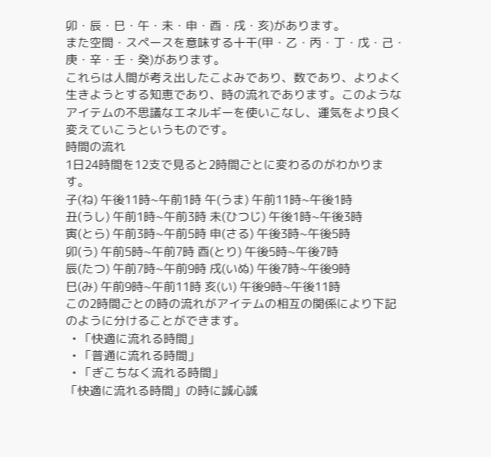卯・辰・巳・午・未・申・酉・戌・亥)があります。
また空間・スペースを意味する十干(甲・乙・丙・丁・戊・己・庚・辛・壬・癸)があります。
これらは人間が考え出したこよみであり、数であり、よりよく生きようとする知恵であり、時の流れであります。このようなアイテムの不思議なエネルギーを使いこなし、運気をより良く変えていこうというものです。
時間の流れ
1日24時間を12支で見ると2時間ごとに変わるのがわかります。
子(ね) 午後11時~午前1時 午(うま) 午前11時~午後1時
丑(うし) 午前1時~午前3時 未(ひつじ) 午後1時~午後3時
寅(とら) 午前3時~午前5時 申(さる) 午後3時~午後5時
卯(う) 午前5時~午前7時 酉(とり) 午後5時~午後7時
辰(たつ) 午前7時~午前9時 戌(いぬ) 午後7時~午後9時
巳(み) 午前9時~午前11時 亥(い) 午後9時~午後11時
この2時間ごとの時の流れがアイテムの相互の関係により下記のように分けることができます。
  • 「快適に流れる時間」
  • 「普通に流れる時間」
  • 「ぎこちなく流れる時間」
「快適に流れる時間」の時に誠心誠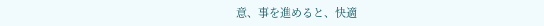意、事を進めると、快適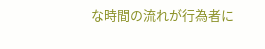な時間の流れが行為者に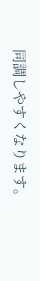同調しやすくなります。